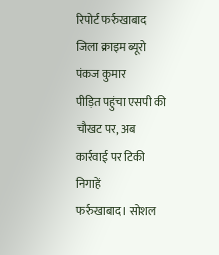रिपोर्ट फर्रुखाबाद जिला क्राइम ब्यूरो पंकज कुमार
पीड़ित पहुंचा एसपी की चौखट पर, अब कार्रवाई पर टिकी निगाहें
फर्रुखाबाद। सोशल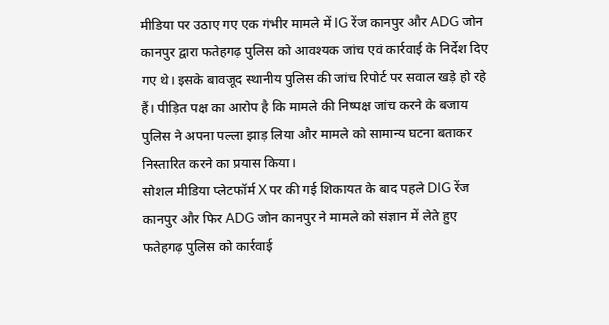मीडिया पर उठाए गए एक गंभीर मामले में IG रेंज कानपुर और ADG जोन कानपुर द्वारा फतेहगढ़ पुलिस को आवश्यक जांच एवं कार्रवाई के निर्देश दिए गए थे। इसके बावजूद स्थानीय पुलिस की जांच रिपोर्ट पर सवाल खड़े हो रहे हैं। पीड़ित पक्ष का आरोप है कि मामले की निष्पक्ष जांच करने के बजाय पुलिस ने अपना पल्ला झाड़ लिया और मामले को सामान्य घटना बताकर निस्तारित करने का प्रयास किया।
सोशल मीडिया प्लेटफॉर्म X पर की गई शिकायत के बाद पहले DIG रेंज कानपुर और फिर ADG जोन कानपुर ने मामले को संज्ञान में लेते हुए फतेहगढ़ पुलिस को कार्रवाई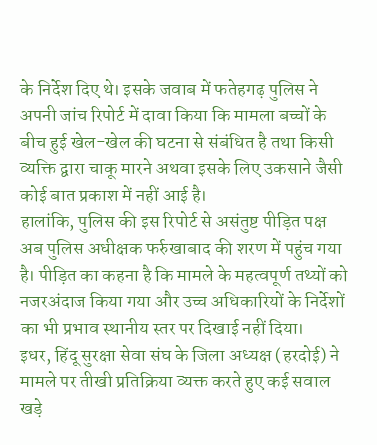के निर्देश दिए थे। इसके जवाब में फतेहगढ़ पुलिस ने अपनी जांच रिपोर्ट में दावा किया कि मामला बच्चों के बीच हुई खेल-खेल की घटना से संबंधित है तथा किसी व्यक्ति द्वारा चाकू मारने अथवा इसके लिए उकसाने जैसी कोई बात प्रकाश में नहीं आई है।
हालांकि, पुलिस की इस रिपोर्ट से असंतुष्ट पीड़ित पक्ष अब पुलिस अधीक्षक फर्रुखाबाद की शरण में पहुंच गया है। पीड़ित का कहना है कि मामले के महत्वपूर्ण तथ्यों को नजरअंदाज किया गया और उच्च अधिकारियों के निर्देशों का भी प्रभाव स्थानीय स्तर पर दिखाई नहीं दिया।
इधर, हिंदू सुरक्षा सेवा संघ के जिला अध्यक्ष (हरदोई) ने मामले पर तीखी प्रतिक्रिया व्यक्त करते हुए कई सवाल खड़े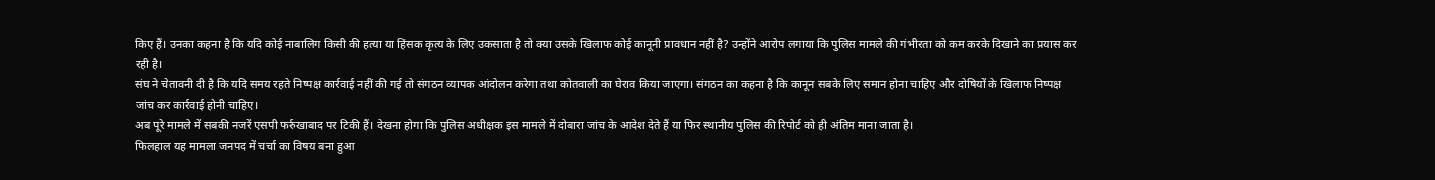किए हैं। उनका कहना है कि यदि कोई नाबालिग किसी की हत्या या हिंसक कृत्य के लिए उकसाता है तो क्या उसके खिलाफ कोई कानूनी प्रावधान नहीं है? उन्होंने आरोप लगाया कि पुलिस मामले की गंभीरता को कम करके दिखाने का प्रयास कर रही है।
संघ ने चेतावनी दी है कि यदि समय रहते निष्पक्ष कार्रवाई नहीं की गई तो संगठन व्यापक आंदोलन करेगा तथा कोतवाली का घेराव किया जाएगा। संगठन का कहना है कि कानून सबके लिए समान होना चाहिए और दोषियों के खिलाफ निष्पक्ष जांच कर कार्रवाई होनी चाहिए।
अब पूरे मामले में सबकी नजरें एसपी फर्रुखाबाद पर टिकी हैं। देखना होगा कि पुलिस अधीक्षक इस मामले में दोबारा जांच के आदेश देते हैं या फिर स्थानीय पुलिस की रिपोर्ट को ही अंतिम माना जाता है।
फिलहाल यह मामला जनपद में चर्चा का विषय बना हुआ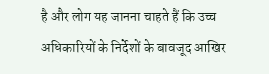है और लोग यह जानना चाहते हैं कि उच्च अधिकारियों के निर्देशों के बावजूद आखिर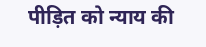पीड़ित को न्याय की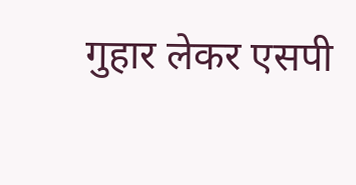गुहार लेकर एसपी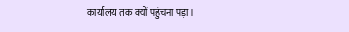कार्यालय तक क्यों पहुंचना पड़ा।